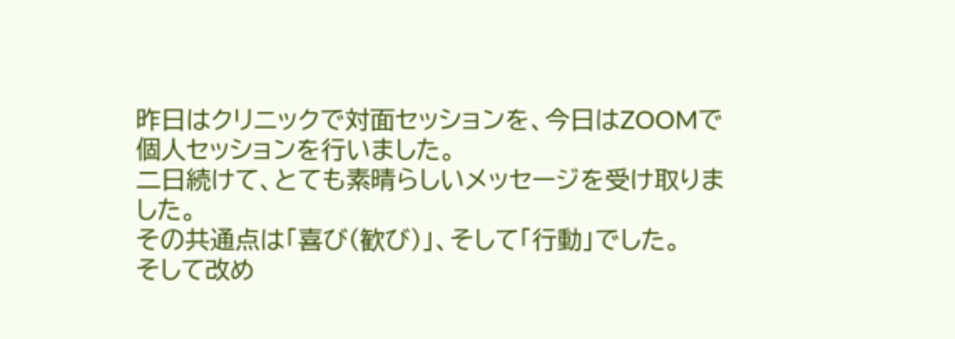昨日はクリニックで対面セッションを、今日はZOOMで個人セッションを行いました。
二日続けて、とても素晴らしいメッセージを受け取りました。
その共通点は「喜び(歓び)」、そして「行動」でした。
そして改め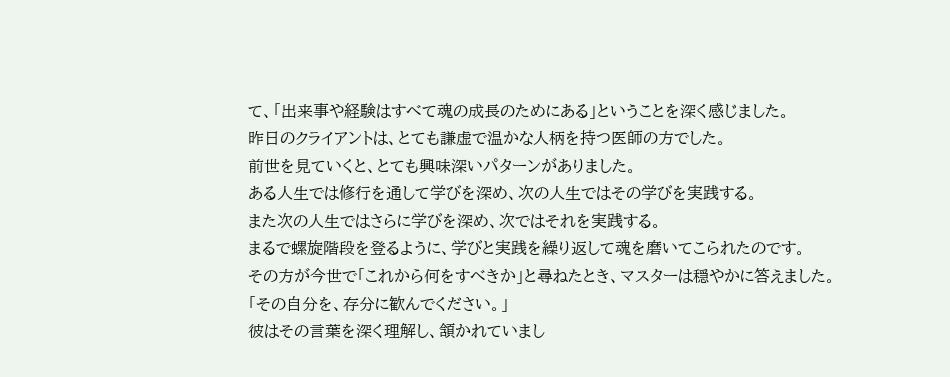て、「出来事や経験はすべて魂の成長のためにある」ということを深く感じました。
昨日のクライアントは、とても謙虚で温かな人柄を持つ医師の方でした。
前世を見ていくと、とても興味深いパターンがありました。
ある人生では修行を通して学びを深め、次の人生ではその学びを実践する。
また次の人生ではさらに学びを深め、次ではそれを実践する。
まるで螺旋階段を登るように、学びと実践を繰り返して魂を磨いてこられたのです。
その方が今世で「これから何をすべきか」と尋ねたとき、マスターは穏やかに答えました。
「その自分を、存分に歓んでください。」
彼はその言葉を深く理解し、頷かれていまし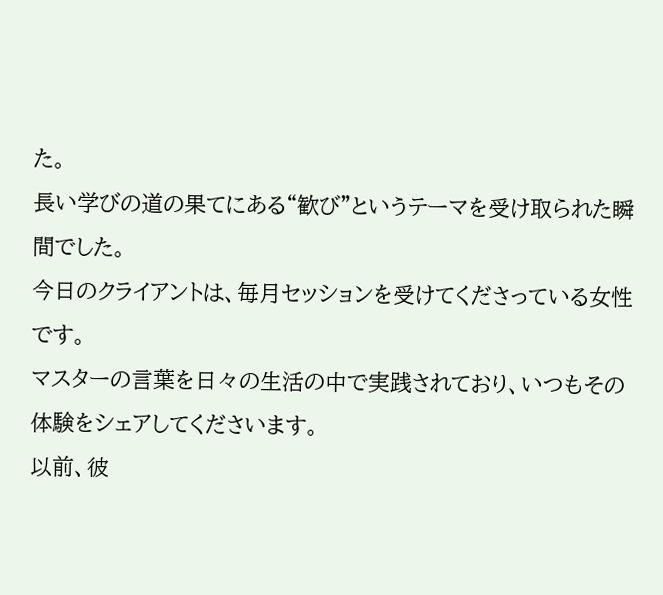た。
長い学びの道の果てにある“歓び”というテーマを受け取られた瞬間でした。
今日のクライアントは、毎月セッションを受けてくださっている女性です。
マスターの言葉を日々の生活の中で実践されており、いつもその体験をシェアしてくださいます。
以前、彼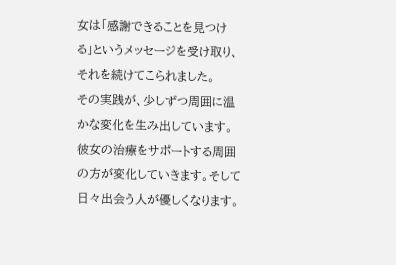女は「感謝できることを見つける」というメッセージを受け取り、それを続けてこられました。
その実践が、少しずつ周囲に温かな変化を生み出しています。
彼女の治療をサポートする周囲の方が変化していきます。そして日々出会う人が優しくなります。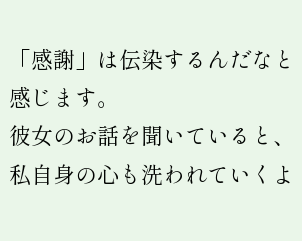「感謝」は伝染するんだなと感じます。
彼女のお話を聞いていると、私自身の心も洗われていくよ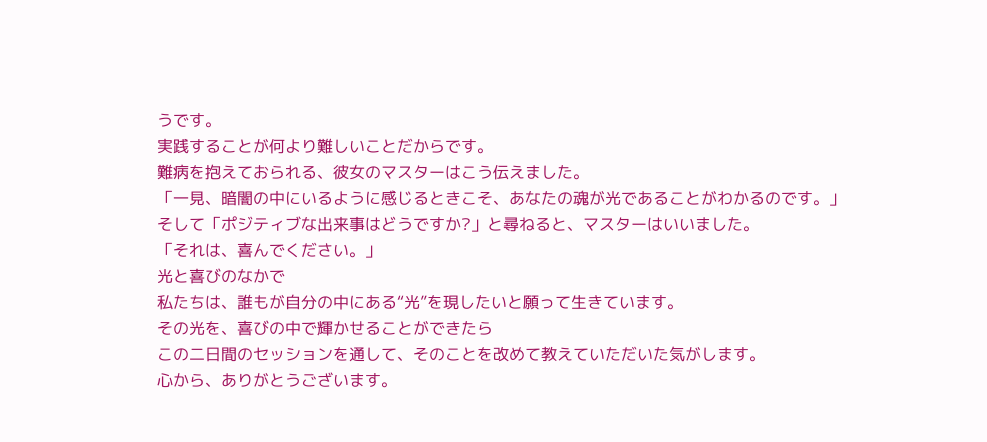うです。
実践することが何より難しいことだからです。
難病を抱えておられる、彼女のマスターはこう伝えました。
「一見、暗闇の中にいるように感じるときこそ、あなたの魂が光であることがわかるのです。」
そして「ポジティブな出来事はどうですか?」と尋ねると、マスターはいいました。
「それは、喜んでください。」
光と喜びのなかで
私たちは、誰もが自分の中にある“光”を現したいと願って生きています。
その光を、喜びの中で輝かせることができたら
この二日間のセッションを通して、そのことを改めて教えていただいた気がします。
心から、ありがとうございます。